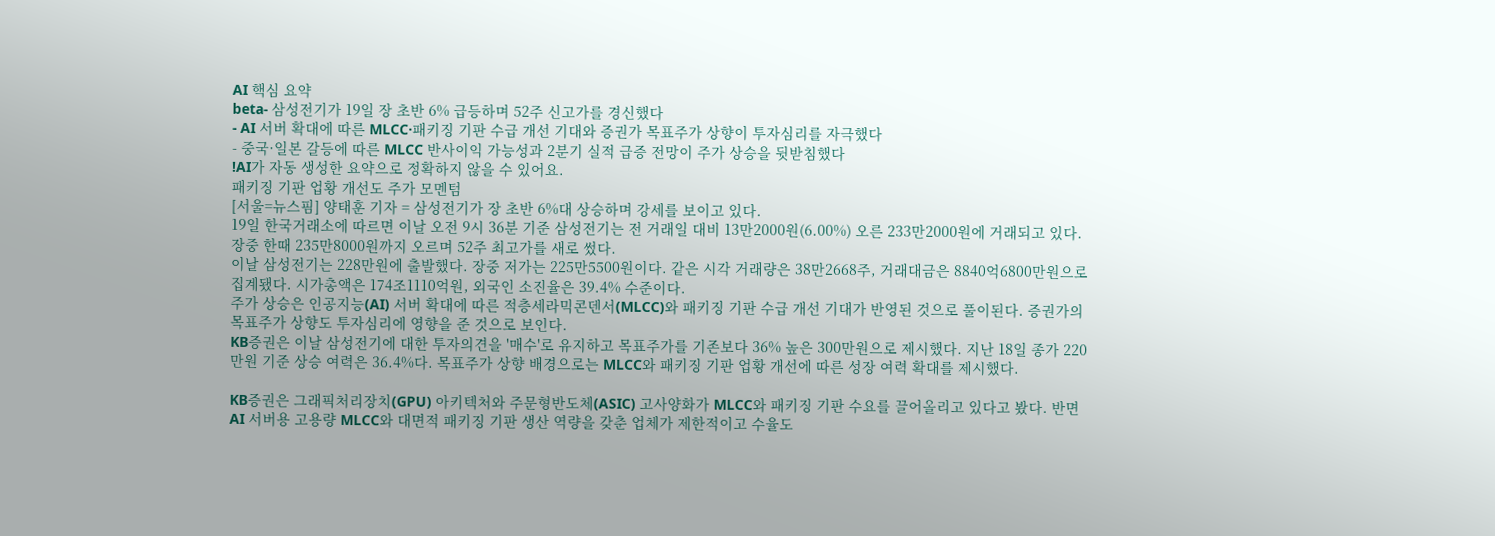AI 핵심 요약
beta- 삼성전기가 19일 장 초반 6% 급등하며 52주 신고가를 경신했다
- AI 서버 확대에 따른 MLCC·패키징 기판 수급 개선 기대와 증권가 목표주가 상향이 투자심리를 자극했다
- 중국·일본 갈등에 따른 MLCC 반사이익 가능성과 2분기 실적 급증 전망이 주가 상승을 뒷받침했다
!AI가 자동 생성한 요약으로 정확하지 않을 수 있어요.
패키징 기판 업황 개선도 주가 모멘텀
[서울=뉴스핌] 양태훈 기자 = 삼성전기가 장 초반 6%대 상승하며 강세를 보이고 있다.
19일 한국거래소에 따르면 이날 오전 9시 36분 기준 삼성전기는 전 거래일 대비 13만2000원(6.00%) 오른 233만2000원에 거래되고 있다. 장중 한때 235만8000원까지 오르며 52주 최고가를 새로 썼다.
이날 삼성전기는 228만원에 출발했다. 장중 저가는 225만5500원이다. 같은 시각 거래량은 38만2668주, 거래대금은 8840억6800만원으로 집계됐다. 시가총액은 174조1110억원, 외국인 소진율은 39.4% 수준이다.
주가 상승은 인공지능(AI) 서버 확대에 따른 적층세라믹콘덴서(MLCC)와 패키징 기판 수급 개선 기대가 반영된 것으로 풀이된다. 증권가의 목표주가 상향도 투자심리에 영향을 준 것으로 보인다.
KB증권은 이날 삼성전기에 대한 투자의견을 '매수'로 유지하고 목표주가를 기존보다 36% 높은 300만원으로 제시했다. 지난 18일 종가 220만원 기준 상승 여력은 36.4%다. 목표주가 상향 배경으로는 MLCC와 패키징 기판 업황 개선에 따른 성장 여력 확대를 제시했다.

KB증권은 그래픽처리장치(GPU) 아키텍처와 주문형반도체(ASIC) 고사양화가 MLCC와 패키징 기판 수요를 끌어올리고 있다고 봤다. 반면 AI 서버용 고용량 MLCC와 대면적 패키징 기판 생산 역량을 갖춘 업체가 제한적이고 수율도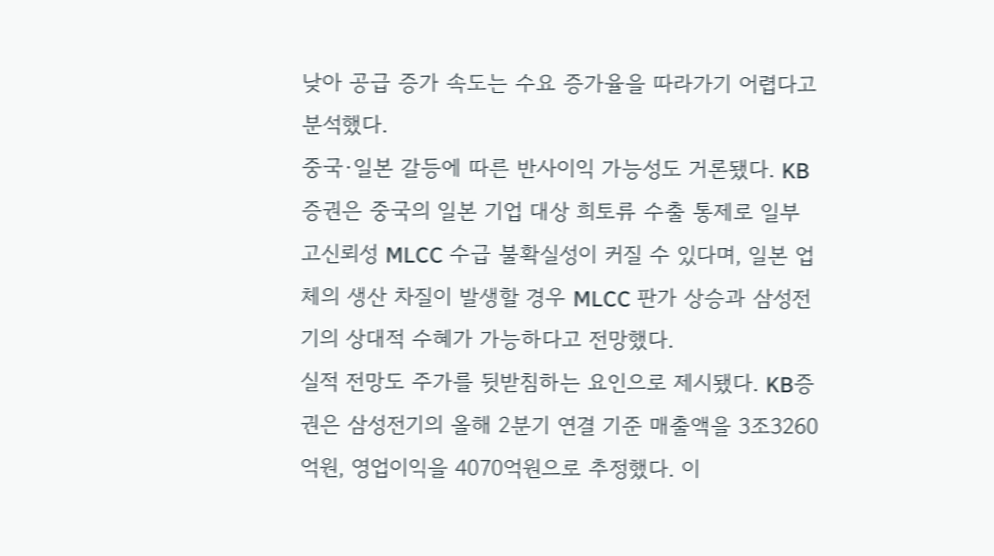낮아 공급 증가 속도는 수요 증가율을 따라가기 어렵다고 분석했다.
중국·일본 갈등에 따른 반사이익 가능성도 거론됐다. KB증권은 중국의 일본 기업 대상 희토류 수출 통제로 일부 고신뢰성 MLCC 수급 불확실성이 커질 수 있다며, 일본 업체의 생산 차질이 발생할 경우 MLCC 판가 상승과 삼성전기의 상대적 수혜가 가능하다고 전망했다.
실적 전망도 주가를 뒷받침하는 요인으로 제시됐다. KB증권은 삼성전기의 올해 2분기 연결 기준 매출액을 3조3260억원, 영업이익을 4070억원으로 추정했다. 이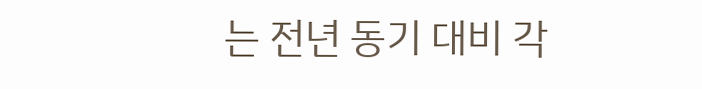는 전년 동기 대비 각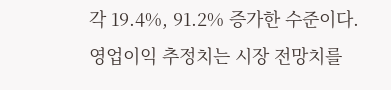각 19.4%, 91.2% 증가한 수준이다. 영업이익 추정치는 시장 전망치를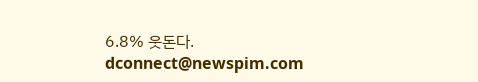6.8% 웃돈다.
dconnect@newspim.com